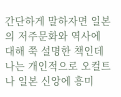간단하게 말하자면 일본의 저주문화와 역사에 대해 쭉 설명한 책인데 나는 개인적으로 오컬트나 일본 신앙에 흥미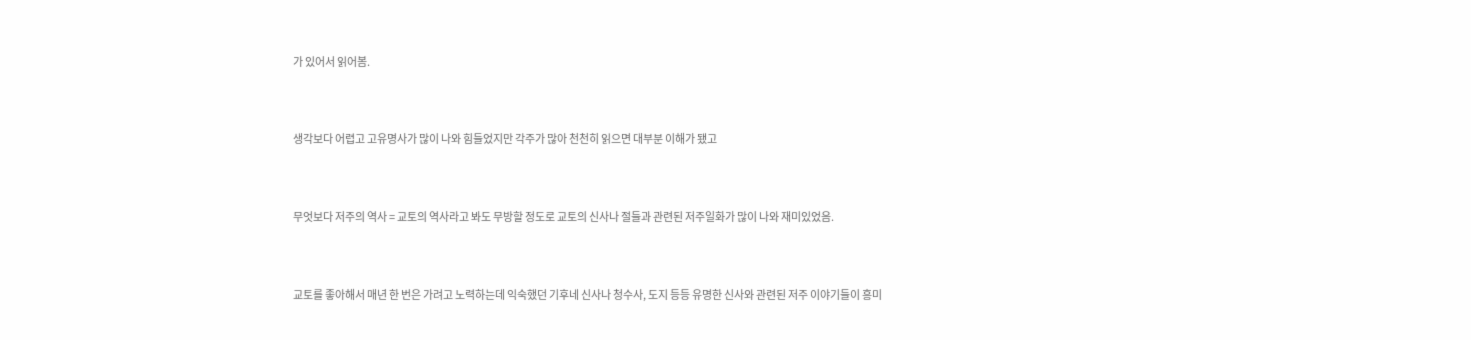가 있어서 읽어봄.


생각보다 어렵고 고유명사가 많이 나와 힘들었지만 각주가 많아 천천히 읽으면 대부분 이해가 됐고


무엇보다 저주의 역사 = 교토의 역사라고 봐도 무방할 정도로 교토의 신사나 절들과 관련된 저주일화가 많이 나와 재미있었음.


교토를 좋아해서 매년 한 번은 가려고 노력하는데 익숙했던 기후네 신사나 청수사, 도지 등등 유명한 신사와 관련된 저주 이야기들이 흥미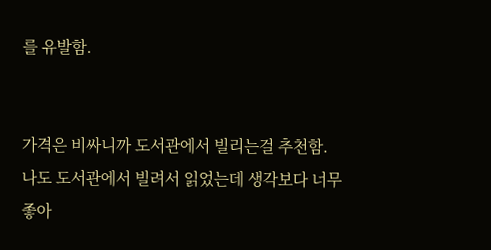를 유발함.


가격은 비싸니까 도서관에서 빌리는걸 추천함. 나도 도서관에서 빌려서 읽었는데 생각보다 너무 좋아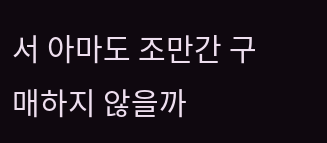서 아마도 조만간 구매하지 않을까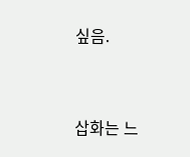싶음.


삽화는 느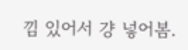낌 있어서 걍 넣어봄.